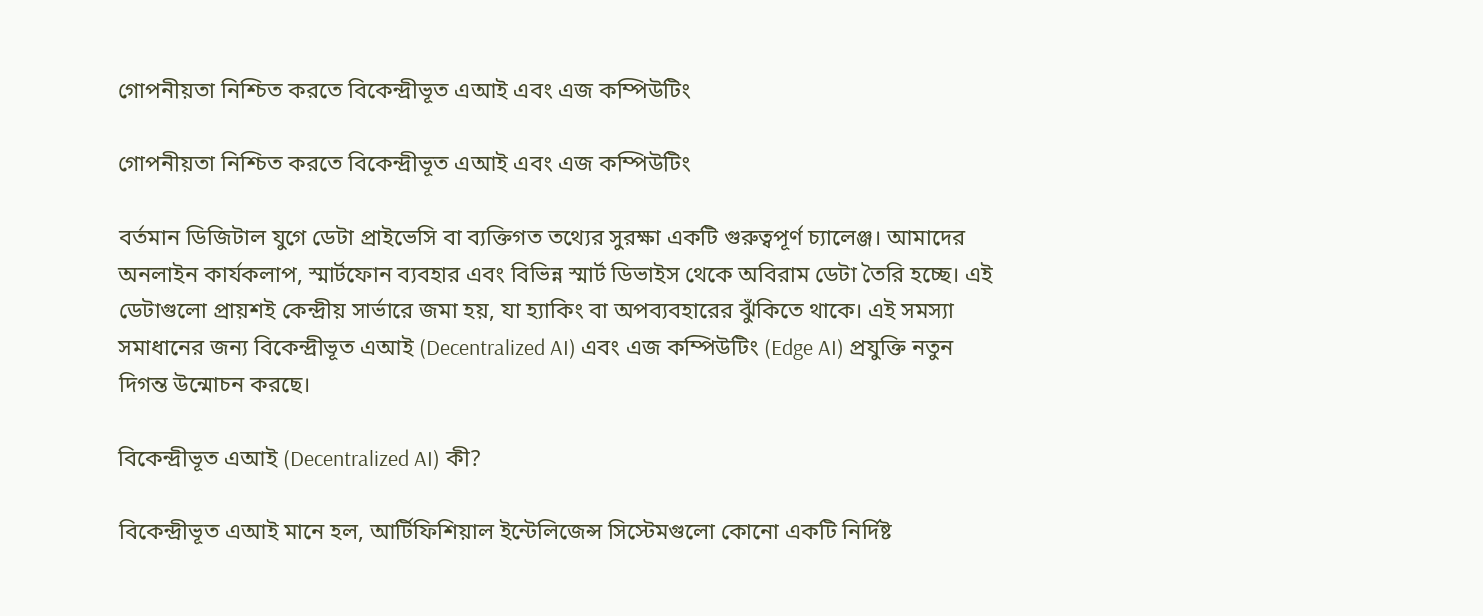গোপনীয়তা নিশ্চিত করতে বিকেন্দ্রীভূত এআই এবং এজ কম্পিউটিং

গোপনীয়তা নিশ্চিত করতে বিকেন্দ্রীভূত এআই এবং এজ কম্পিউটিং

বর্তমান ডিজিটাল যুগে ডেটা প্রাইভেসি বা ব্যক্তিগত তথ্যের সুরক্ষা একটি গুরুত্বপূর্ণ চ্যালেঞ্জ। আমাদের অনলাইন কার্যকলাপ, স্মার্টফোন ব্যবহার এবং বিভিন্ন স্মার্ট ডিভাইস থেকে অবিরাম ডেটা তৈরি হচ্ছে। এই ডেটাগুলো প্রায়শই কেন্দ্রীয় সার্ভারে জমা হয়, যা হ্যাকিং বা অপব্যবহারের ঝুঁকিতে থাকে। এই সমস্যা সমাধানের জন্য বিকেন্দ্রীভূত এআই (Decentralized AI) এবং এজ কম্পিউটিং (Edge AI) প্রযুক্তি নতুন দিগন্ত উন্মোচন করছে।

বিকেন্দ্রীভূত এআই (Decentralized AI) কী?

বিকেন্দ্রীভূত এআই মানে হল, আর্টিফিশিয়াল ইন্টেলিজেন্স সিস্টেমগুলো কোনো একটি নির্দিষ্ট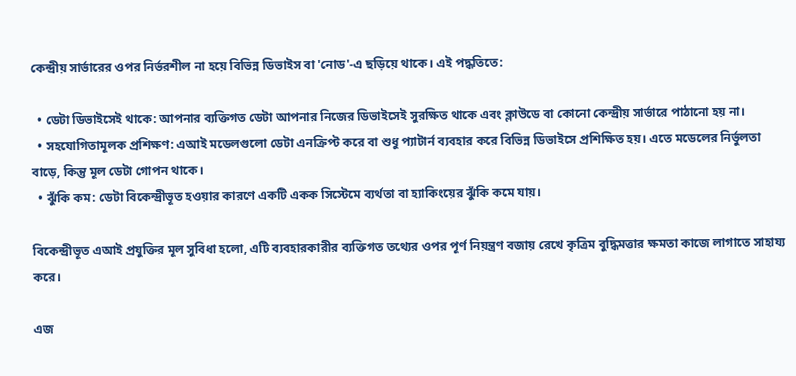কেন্দ্রীয় সার্ভারের ওপর নির্ভরশীল না হয়ে বিভিন্ন ডিভাইস বা 'নোড'-এ ছড়িয়ে থাকে। এই পদ্ধতিতে:

  • ডেটা ডিভাইসেই থাকে: আপনার ব্যক্তিগত ডেটা আপনার নিজের ডিভাইসেই সুরক্ষিত থাকে এবং ক্লাউডে বা কোনো কেন্দ্রীয় সার্ভারে পাঠানো হয় না।
  • সহযোগিতামূলক প্রশিক্ষণ: এআই মডেলগুলো ডেটা এনক্রিপ্ট করে বা শুধু প্যাটার্ন ব্যবহার করে বিভিন্ন ডিভাইসে প্রশিক্ষিত হয়। এতে মডেলের নির্ভুলতা বাড়ে, কিন্তু মূল ডেটা গোপন থাকে।
  • ঝুঁকি কম: ডেটা বিকেন্দ্রীভূত হওয়ার কারণে একটি একক সিস্টেমে ব্যর্থতা বা হ্যাকিংয়ের ঝুঁকি কমে যায়।

বিকেন্দ্রীভূত এআই প্রযুক্তির মূল সুবিধা হলো, এটি ব্যবহারকারীর ব্যক্তিগত তথ্যের ওপর পূর্ণ নিয়ন্ত্রণ বজায় রেখে কৃত্রিম বুদ্ধিমত্তার ক্ষমতা কাজে লাগাতে সাহায্য করে।

এজ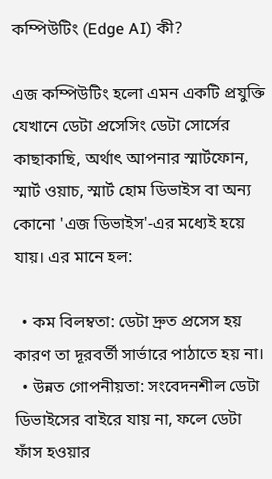কম্পিউটিং (Edge AI) কী?

এজ কম্পিউটিং হলো এমন একটি প্রযুক্তি যেখানে ডেটা প্রসেসিং ডেটা সোর্সের কাছাকাছি, অর্থাৎ আপনার স্মার্টফোন, স্মার্ট ওয়াচ, স্মার্ট হোম ডিভাইস বা অন্য কোনো 'এজ ডিভাইস'-এর মধ্যেই হয়ে যায়। এর মানে হল:

  • কম বিলম্বতা: ডেটা দ্রুত প্রসেস হয় কারণ তা দূরবর্তী সার্ভারে পাঠাতে হয় না।
  • উন্নত গোপনীয়তা: সংবেদনশীল ডেটা ডিভাইসের বাইরে যায় না, ফলে ডেটা ফাঁস হওয়ার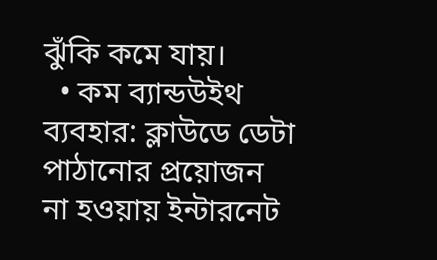ঝুঁকি কমে যায়।
  • কম ব্যান্ডউইথ ব্যবহার: ক্লাউডে ডেটা পাঠানোর প্রয়োজন না হওয়ায় ইন্টারনেট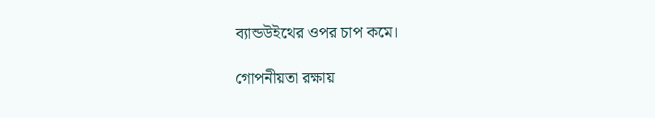ব্যান্ডউইথের ওপর চাপ কমে।

গোপনীয়তা রক্ষায়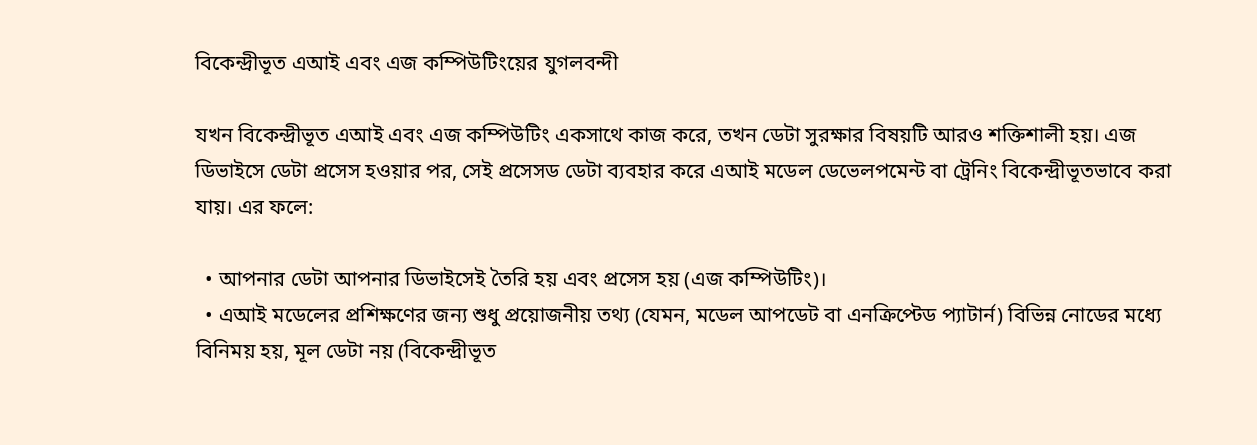বিকেন্দ্রীভূত এআই এবং এজ কম্পিউটিংয়ের যুগলবন্দী

যখন বিকেন্দ্রীভূত এআই এবং এজ কম্পিউটিং একসাথে কাজ করে, তখন ডেটা সুরক্ষার বিষয়টি আরও শক্তিশালী হয়। এজ ডিভাইসে ডেটা প্রসেস হওয়ার পর, সেই প্রসেসড ডেটা ব্যবহার করে এআই মডেল ডেভেলপমেন্ট বা ট্রেনিং বিকেন্দ্রীভূতভাবে করা যায়। এর ফলে:

  • আপনার ডেটা আপনার ডিভাইসেই তৈরি হয় এবং প্রসেস হয় (এজ কম্পিউটিং)।
  • এআই মডেলের প্রশিক্ষণের জন্য শুধু প্রয়োজনীয় তথ্য (যেমন, মডেল আপডেট বা এনক্রিপ্টেড প্যাটার্ন) বিভিন্ন নোডের মধ্যে বিনিময় হয়, মূল ডেটা নয় (বিকেন্দ্রীভূত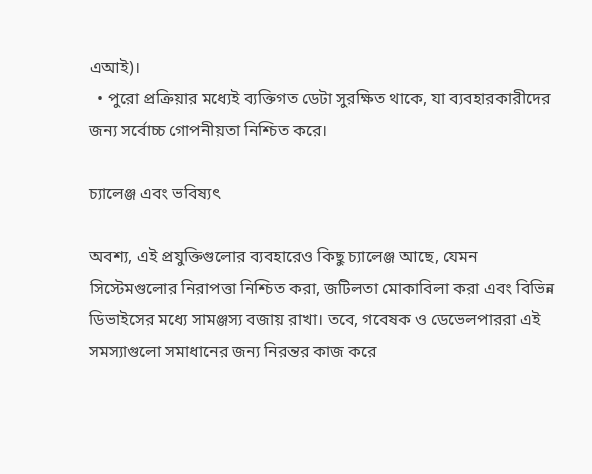এআই)।
  • পুরো প্রক্রিয়ার মধ্যেই ব্যক্তিগত ডেটা সুরক্ষিত থাকে, যা ব্যবহারকারীদের জন্য সর্বোচ্চ গোপনীয়তা নিশ্চিত করে।

চ্যালেঞ্জ এবং ভবিষ্যৎ

অবশ্য, এই প্রযুক্তিগুলোর ব্যবহারেও কিছু চ্যালেঞ্জ আছে, যেমন সিস্টেমগুলোর নিরাপত্তা নিশ্চিত করা, জটিলতা মোকাবিলা করা এবং বিভিন্ন ডিভাইসের মধ্যে সামঞ্জস্য বজায় রাখা। তবে, গবেষক ও ডেভেলপাররা এই সমস্যাগুলো সমাধানের জন্য নিরন্তর কাজ করে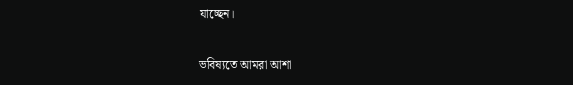যাচ্ছেন।

ভবিষ্যতে আমরা আশা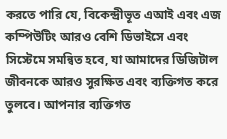করতে পারি যে, বিকেন্দ্রীভূত এআই এবং এজ কম্পিউটিং আরও বেশি ডিভাইসে এবং সিস্টেমে সমন্বিত হবে, যা আমাদের ডিজিটাল জীবনকে আরও সুরক্ষিত এবং ব্যক্তিগত করে তুলবে। আপনার ব্যক্তিগত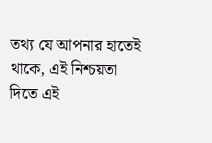তথ্য যে আপনার হাতেই থাকে, এই নিশ্চয়তা দিতে এই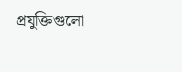প্রযুক্তিগুলো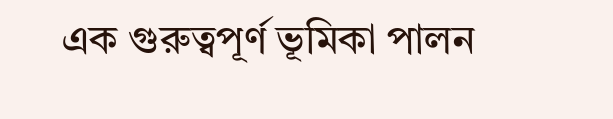এক গুরুত্বপূর্ণ ভূমিকা পালন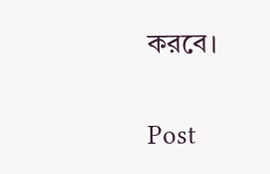করবে।

Post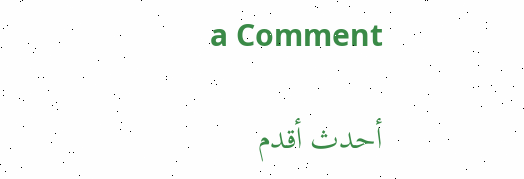a Comment

أحدث أقدم